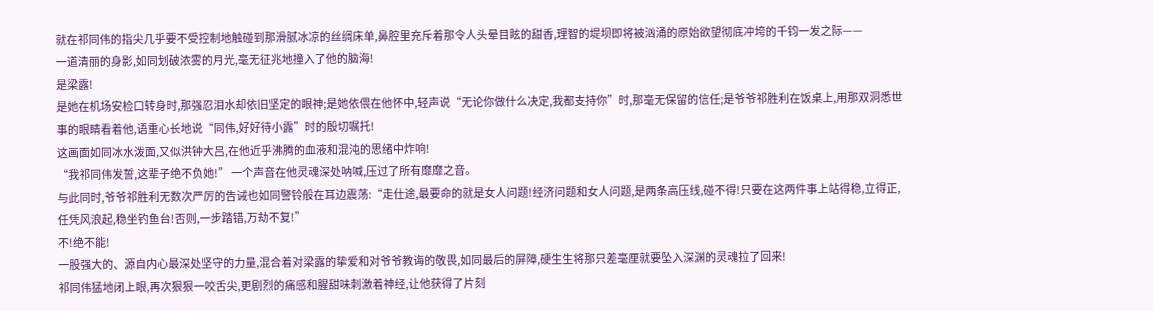就在祁同伟的指尖几乎要不受控制地触碰到那滑腻冰凉的丝绸床单,鼻腔里充斥着那令人头晕目眩的甜香,理智的堤坝即将被汹涌的原始欲望彻底冲垮的千钧一发之际——
一道清丽的身影,如同划破浓雾的月光,毫无征兆地撞入了他的脑海!
是梁露!
是她在机场安检口转身时,那强忍泪水却依旧坚定的眼神;是她依偎在他怀中,轻声说“无论你做什么决定,我都支持你”时,那毫无保留的信任;是爷爷祁胜利在饭桌上,用那双洞悉世事的眼睛看着他,语重心长地说“同伟,好好待小露”时的殷切嘱托!
这画面如同冰水泼面,又似洪钟大吕,在他近乎沸腾的血液和混沌的思绪中炸响!
“我祁同伟发誓,这辈子绝不负她!” 一个声音在他灵魂深处呐喊,压过了所有靡靡之音。
与此同时,爷爷祁胜利无数次严厉的告诫也如同警铃般在耳边震荡:“走仕途,最要命的就是女人问题!经济问题和女人问题,是两条高压线,碰不得!只要在这两件事上站得稳,立得正,任凭风浪起,稳坐钓鱼台!否则,一步踏错,万劫不复!”
不!绝不能!
一股强大的、源自内心最深处坚守的力量,混合着对梁露的挚爱和对爷爷教诲的敬畏,如同最后的屏障,硬生生将那只差毫厘就要坠入深渊的灵魂拉了回来!
祁同伟猛地闭上眼,再次狠狠一咬舌尖,更剧烈的痛感和腥甜味刺激着神经,让他获得了片刻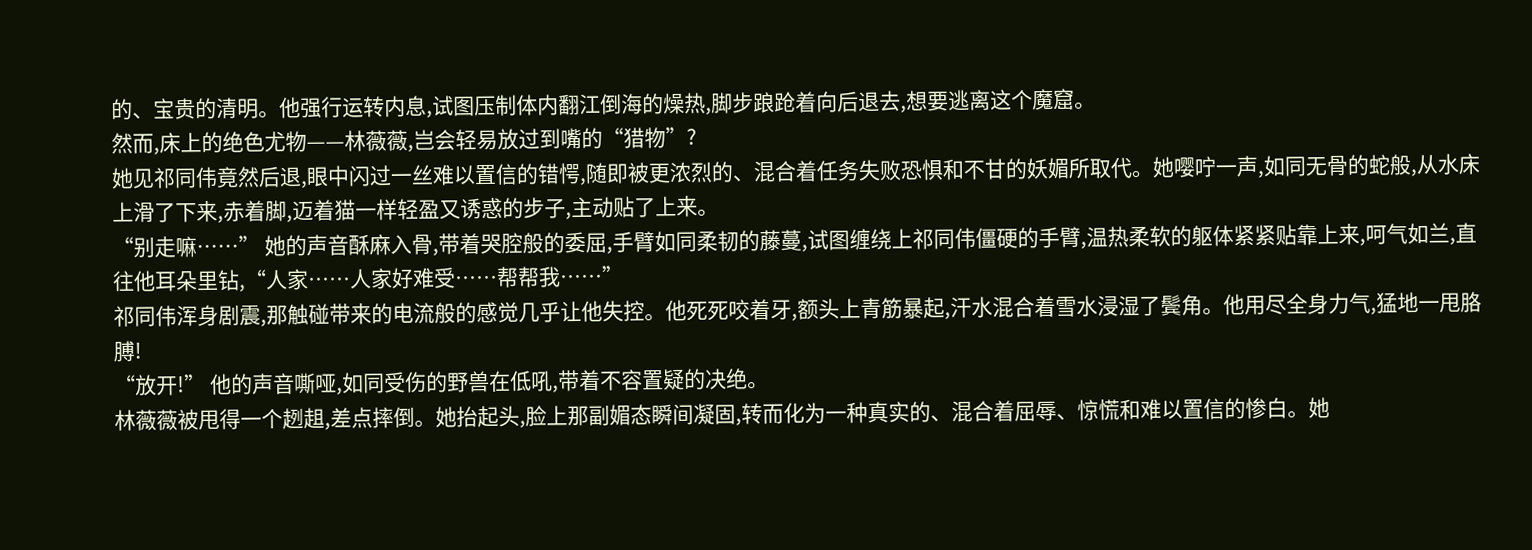的、宝贵的清明。他强行运转内息,试图压制体内翻江倒海的燥热,脚步踉跄着向后退去,想要逃离这个魔窟。
然而,床上的绝色尤物——林薇薇,岂会轻易放过到嘴的“猎物”?
她见祁同伟竟然后退,眼中闪过一丝难以置信的错愕,随即被更浓烈的、混合着任务失败恐惧和不甘的妖媚所取代。她嘤咛一声,如同无骨的蛇般,从水床上滑了下来,赤着脚,迈着猫一样轻盈又诱惑的步子,主动贴了上来。
“别走嘛……” 她的声音酥麻入骨,带着哭腔般的委屈,手臂如同柔韧的藤蔓,试图缠绕上祁同伟僵硬的手臂,温热柔软的躯体紧紧贴靠上来,呵气如兰,直往他耳朵里钻,“人家……人家好难受……帮帮我……”
祁同伟浑身剧震,那触碰带来的电流般的感觉几乎让他失控。他死死咬着牙,额头上青筋暴起,汗水混合着雪水浸湿了鬓角。他用尽全身力气,猛地一甩胳膊!
“放开!” 他的声音嘶哑,如同受伤的野兽在低吼,带着不容置疑的决绝。
林薇薇被甩得一个趔趄,差点摔倒。她抬起头,脸上那副媚态瞬间凝固,转而化为一种真实的、混合着屈辱、惊慌和难以置信的惨白。她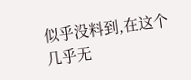似乎没料到,在这个几乎无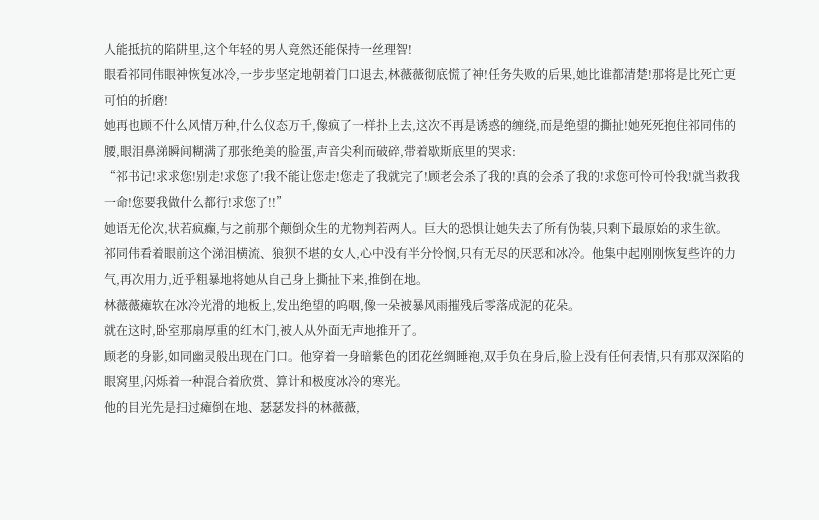人能抵抗的陷阱里,这个年轻的男人竟然还能保持一丝理智!
眼看祁同伟眼神恢复冰冷,一步步坚定地朝着门口退去,林薇薇彻底慌了神!任务失败的后果,她比谁都清楚!那将是比死亡更可怕的折磨!
她再也顾不什么风情万种,什么仪态万千,像疯了一样扑上去,这次不再是诱惑的缠绕,而是绝望的撕扯!她死死抱住祁同伟的腰,眼泪鼻涕瞬间糊满了那张绝美的脸蛋,声音尖利而破碎,带着歇斯底里的哭求:
“祁书记!求求您!别走!求您了!我不能让您走!您走了我就完了!顾老会杀了我的!真的会杀了我的!求您可怜可怜我!就当救我一命!您要我做什么都行!求您了!!”
她语无伦次,状若疯癫,与之前那个颠倒众生的尤物判若两人。巨大的恐惧让她失去了所有伪装,只剩下最原始的求生欲。
祁同伟看着眼前这个涕泪横流、狼狈不堪的女人,心中没有半分怜悯,只有无尽的厌恶和冰冷。他集中起刚刚恢复些许的力气,再次用力,近乎粗暴地将她从自己身上撕扯下来,推倒在地。
林薇薇瘫软在冰冷光滑的地板上,发出绝望的呜咽,像一朵被暴风雨摧残后零落成泥的花朵。
就在这时,卧室那扇厚重的红木门,被人从外面无声地推开了。
顾老的身影,如同幽灵般出现在门口。他穿着一身暗紫色的团花丝绸睡袍,双手负在身后,脸上没有任何表情,只有那双深陷的眼窝里,闪烁着一种混合着欣赏、算计和极度冰冷的寒光。
他的目光先是扫过瘫倒在地、瑟瑟发抖的林薇薇,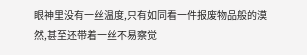眼神里没有一丝温度,只有如同看一件报废物品般的漠然,甚至还带着一丝不易察觉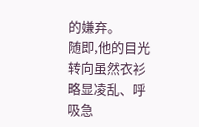的嫌弃。
随即,他的目光转向虽然衣衫略显凌乱、呼吸急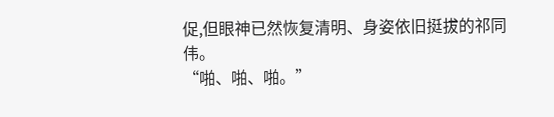促,但眼神已然恢复清明、身姿依旧挺拔的祁同伟。
“啪、啪、啪。”